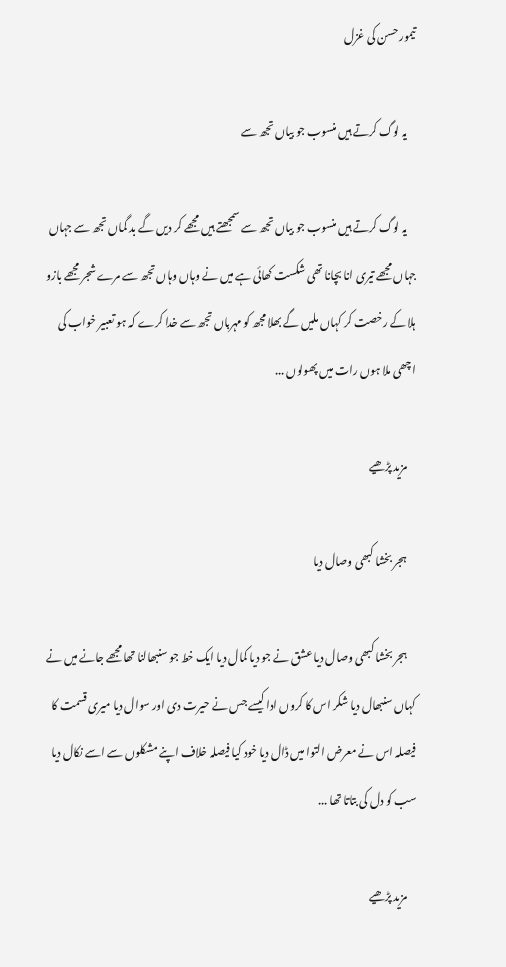تیمور حسن کی غزل

    یہ لوگ کرتے ہیں منسوب جو بیاں تجھ سے

    یہ لوگ کرتے ہیں منسوب جو بیاں تجھ سے سمجھتے ہیں مجھے کر دیں گے بد گماں تجھ سے جہاں جہاں مجھے تیری انا بچانا تھی شکست کھائی ہے میں نے وہاں وہاں تجھ سے مرے شجر مجھے بازو ہلا کے رخصت کر کہاں ملیں گے بھلا مجھ کو مہرباں تجھ سے خدا کرے کہ ہو تعبیر خواب کی اچھی ملا ہوں رات میں پھولوں ...

    مزید پڑھیے

    ہجر بخشا کبھی وصال دیا

    ہجر بخشا کبھی وصال دیا عشق نے جو دیا کمال دیا ایک خط جو سنبھالنا تھا مجھے جانے میں نے کہاں سنبھال دیا شکر اس کا کروں ادا کیسے جس نے حیرت دی اور سوال دیا میری قسمت کا فیصلہ اس نے معرض التوا میں ڈال دیا خود کیا فیصلہ خلاف اپنے مشکلوں سے اسے نکال دیا سب کو دل کی بتاتا تھا ...

    مزید پڑھیے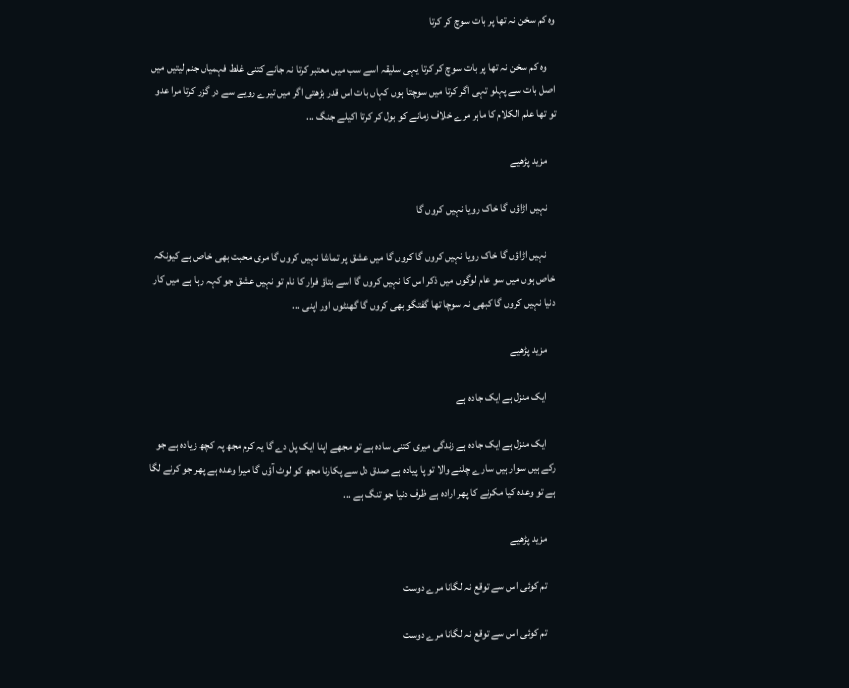وہ کم سخن نہ تھا پر بات سوچ کر کرتا

    وہ کم سخن نہ تھا پر بات سوچ کر کرتا یہی سلیقہ اسے سب میں معتبر کرتا نہ جانے کتنی غلط فہمیاں جنم لیتیں میں اصل بات سے پہلو تہی اگر کرتا میں سوچتا ہوں کہاں بات اس قدر بڑھتی اگر میں تیرے رویے سے در گزر کرتا مرا عدو تو تھا علم الکلام کا ماہر مرے خلاف زمانے کو بول کر کرتا اکیلے جنگ ...

    مزید پڑھیے

    نہیں اڑاؤں گا خاک رویا نہیں کروں گا

    نہیں اڑاؤں گا خاک رویا نہیں کروں گا کروں گا میں عشق پر تماشا نہیں کروں گا مری محبت بھی خاص ہے کیونکہ خاص ہوں میں سو عام لوگوں میں ذکر اس کا نہیں کروں گا اسے بتاؤ فرار کا نام تو نہیں عشق جو کہہ رہا ہے میں کار دنیا نہیں کروں گا کبھی نہ سوچا تھا گفتگو بھی کروں گا گھنٹوں اور اپنی ...

    مزید پڑھیے

    ایک منزل ہے ایک جادہ ہے

    ایک منزل ہے ایک جادہ ہے زندگی میری کتنی سادہ ہے تو مجھے اپنا ایک پل دے گا یہ کرم مجھ پہ کچھ زیادہ ہے جو رکے ہیں سوار ہیں سارے چلنے والا تو پا پیادہ ہے صدق دل سے پکارنا مجھ کو لوٹ آؤں گا میرا وعدہ ہے پھر جو کرنے لگا ہے تو وعدہ کیا مکرنے کا پھر ارادہ ہے ظرف دنیا جو تنگ ہے ...

    مزید پڑھیے

    تم کوئی اس سے توقع نہ لگانا مرے دوست

    تم کوئی اس سے توقع نہ لگانا مرے دوست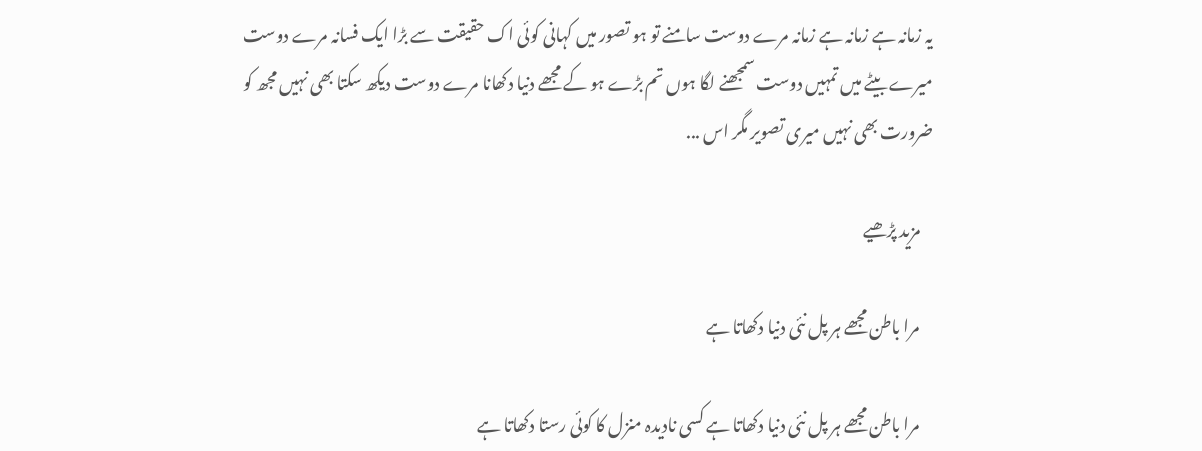یہ زمانہ ہے زمانہ ہے زمانہ مرے دوست سامنے تو ہو تصور میں کہانی کوئی اک حقیقت سے بڑا ایک فسانہ مرے دوست میرے بیٹے میں تمہیں دوست سمجھنے لگا ہوں تم بڑے ہو کے مجھے دنیا دکھانا مرے دوست دیکھ سکتا بھی نہیں مجھ کو ضرورت بھی نہیں میری تصویر مگر اس ...

    مزید پڑھیے

    مرا باطن مجھے ہر پل نئی دنیا دکھاتا ہے

    مرا باطن مجھے ہر پل نئی دنیا دکھاتا ہے کسی نادیدہ منزل کا کوئی رستا دکھاتا ہے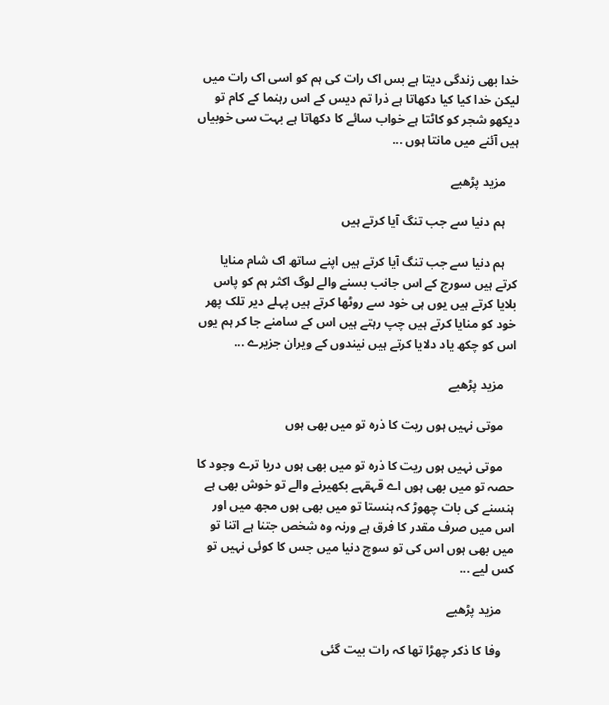خدا بھی زندگی دیتا ہے بس اک رات کی ہم کو اسی اک رات میں لیکن خدا کیا کیا دکھاتا ہے ذرا تم دیس کے اس رہنما کے کام تو دیکھو شجر کو کاٹتا ہے خواب سائے کا دکھاتا ہے بہت سی خوبیاں ہیں آئنے میں مانتا ہوں ...

    مزید پڑھیے

    ہم دنیا سے جب تنگ آیا کرتے ہیں

    ہم دنیا سے جب تنگ آیا کرتے ہیں اپنے ساتھ اک شام منایا کرتے ہیں سورج کے اس جانب بسنے والے لوگ اکثر ہم کو پاس بلایا کرتے ہیں یوں ہی خود سے روٹھا کرتے ہیں پہلے دیر تلک پھر خود کو منایا کرتے ہیں چپ رہتے ہیں اس کے سامنے جا کر ہم یوں اس کو چکھ یاد دلایا کرتے ہیں نیندوں کے ویران جزیرے ...

    مزید پڑھیے

    موتی نہیں ہوں ریت کا ذرہ تو میں بھی ہوں

    موتی نہیں ہوں ریت کا ذرہ تو میں بھی ہوں دریا ترے وجود کا حصہ تو میں بھی ہوں اے قہقہے بکھیرنے والے تو خوش بھی ہے ہنسنے کی بات چھوڑ کہ ہنستا تو میں بھی ہوں مجھ میں اور اس میں صرف مقدر کا فرق ہے ورنہ وہ شخص جتنا ہے اتنا تو میں بھی ہوں اس کی تو سوچ دنیا میں جس کا کوئی نہیں تو کس لیے ...

    مزید پڑھیے

    وفا کا ذکر چھڑا تھا کہ رات بیت گئی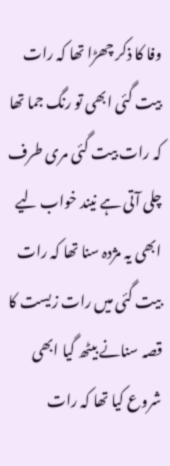وفا کا ذکر چھڑا تھا کہ رات بیت گئی ابھی تو رنگ جما تھا کہ رات بیت گئی مری طرف چلی آتی ہے نیند خواب لیے ابھی یہ مژدہ سنا تھا کہ رات بیت گئی میں رات زیست کا قصہ سنانے بیٹھ گیا ابھی شروع کیا تھا کہ رات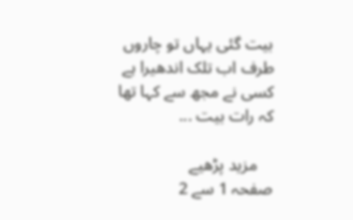بیت گئی یہاں تو چاروں طرف اب تلک اندھیرا ہے کسی نے مجھ سے کہا تھا کہ رات بیت ...

    مزید پڑھیے
صفحہ 1 سے 2